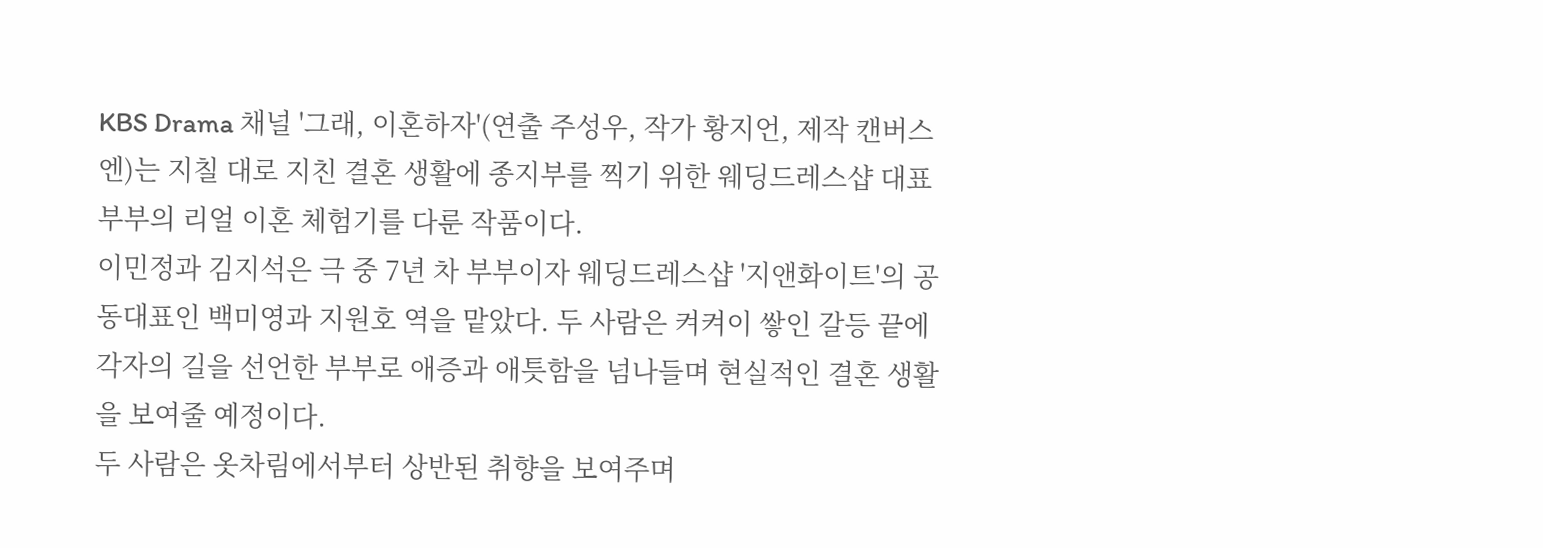KBS Drama 채널 '그래, 이혼하자'(연출 주성우, 작가 황지언, 제작 캔버스엔)는 지칠 대로 지친 결혼 생활에 종지부를 찍기 위한 웨딩드레스샵 대표 부부의 리얼 이혼 체험기를 다룬 작품이다.
이민정과 김지석은 극 중 7년 차 부부이자 웨딩드레스샵 '지앤화이트'의 공동대표인 백미영과 지원호 역을 맡았다. 두 사람은 켜켜이 쌓인 갈등 끝에 각자의 길을 선언한 부부로 애증과 애틋함을 넘나들며 현실적인 결혼 생활을 보여줄 예정이다.
두 사람은 옷차림에서부터 상반된 취향을 보여주며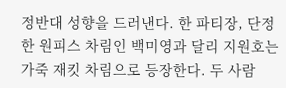정반대 성향을 드러낸다. 한 파티장, 단정한 원피스 차림인 백미영과 달리 지원호는 가죽 재킷 차림으로 등장한다. 두 사람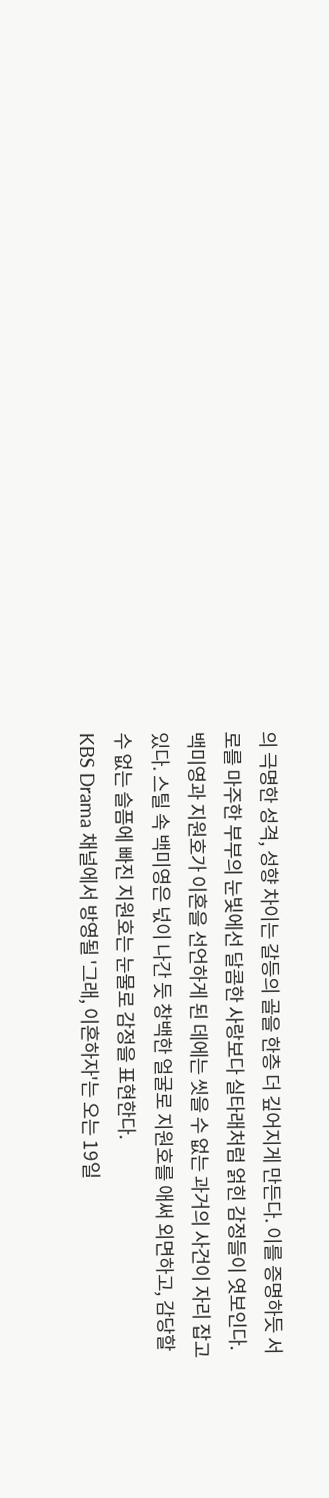의 극명한 성격, 성향 차이는 갈등의 골을 한층 더 깊어지게 만든다. 이를 증명하듯 서로를 마주한 부부의 눈빛에선 달콤한 사랑보다 실타래처럼 얽힌 감정들이 엿보인다.
백미영과 지원호가 이혼을 선언하게 된 데에는 씻을 수 없는 과거의 사건이 자리 잡고 있다. 스틸 속 백미영은 넋이 나간 듯 창백한 얼굴로 지원호를 애써 외면하고, 감당할 수 없는 슬픔에 빠진 지원호는 눈물로 감정을 표현한다.
KBS Drama 채널에서 방영될 '그래, 이혼하자'는 오는 19일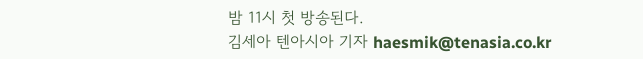밤 11시 첫 방송된다.
김세아 텐아시아 기자 haesmik@tenasia.co.kr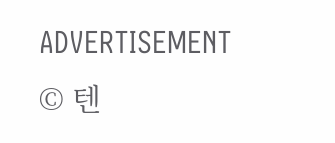ADVERTISEMENT
© 텐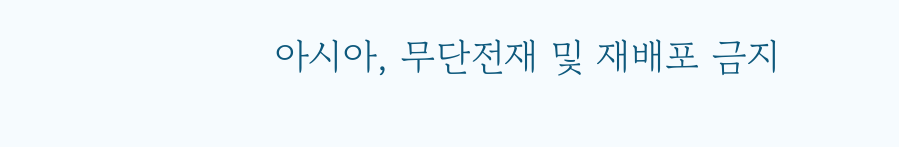아시아, 무단전재 및 재배포 금지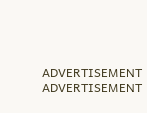ADVERTISEMENT
ADVERTISEMENT